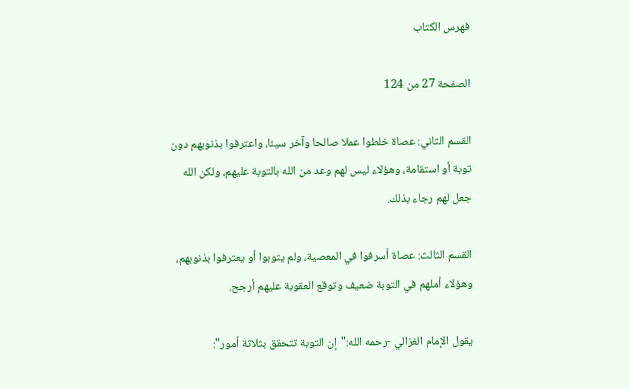فهرس الكتاب

الصفحة 27 من 124

القسم الثاني: عصاة خلطوا عملا صالحا وآخر سيئا، واعترفوا بذنوبهم دون توبة أو استقامة، وهؤلاء ليس لهم وعد من الله بالتوبة عليهم، ولكن الله جعل لهم رجاء بذلك.

القسم الثالث: عصاة أسرفوا في المعصية، ولم يتوبوا أو يعترفوا بذنوبهم، وهؤلاء أملهم في التوبة ضعيف وتوقع العقوبة عليهم أرجح.

يقول الإمام الغزالي -رحمه الله:"إن التوبة تتحقق بثلاثة أمور":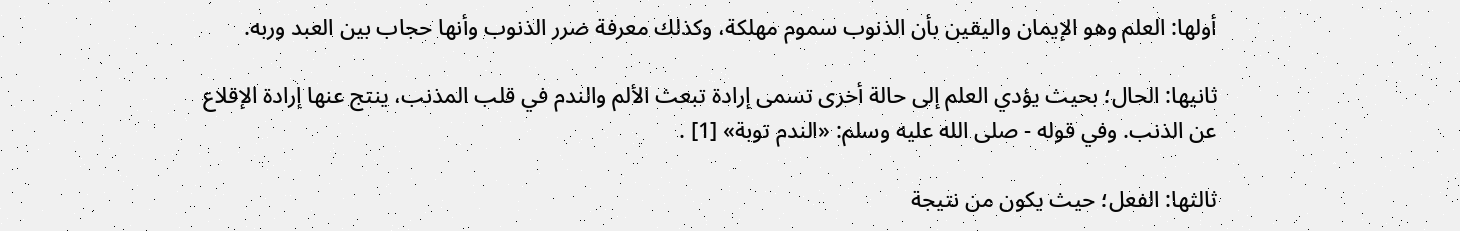أولها: العلم وهو الإيمان واليقين بأن الذنوب سموم مهلكة، وكذلك معرفة ضرر الذنوب وأنها حجاب بين العبد وربه.

ثانيها: الحال؛ بحيث يؤدي العلم إلى حالة أخرى تسمى إرادة تبعث الألم والندم في قلب المذنب، ينتج عنها إرادة الإقلاع عن الذنب. وفي قوله - صلى الله عليه وسلم: «الندم توبة» [1] .

ثالثها: الفعل؛ حيث يكون من نتيجة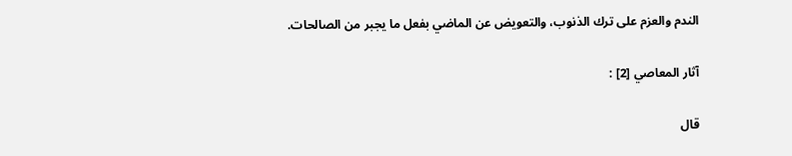الندم والعزم على ترك الذنوب، والتعويض عن الماضي بفعل ما يجبر من الصالحات.

آثار المعاصي [2] :

قال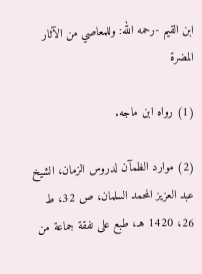ابن القيم -رحمه الله: وللمعاصي من الآثار المضرة

(1) رواه ابن ماجه.

(2) موارد الظمآن لدروس الزمان، الشيخ عبد العزيز المحمد السلمان، ص 32، ط 26، 1420 هـ، طبع على نفقة جماعة من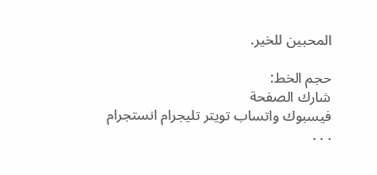المحبين للخير.

حجم الخط:
شارك الصفحة
فيسبوك واتساب تويتر تليجرام انستجرام
. . .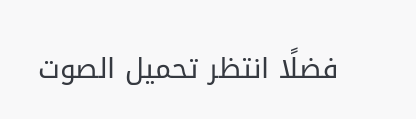فضلًا انتظر تحميل الصوت